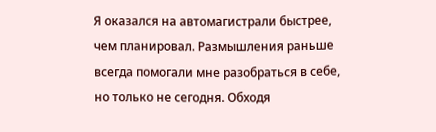Я оказался на автомагистрали быстрее, чем планировал. Размышления раньше всегда помогали мне разобраться в себе, но только не сегодня. Обходя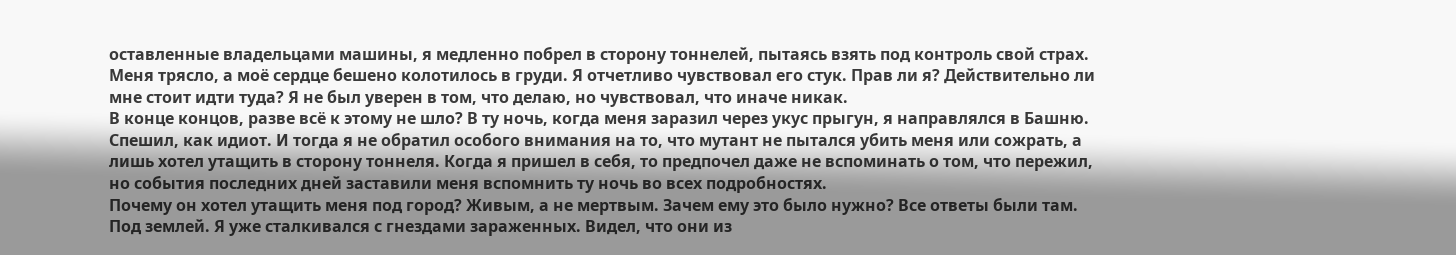оставленные владельцами машины, я медленно побрел в сторону тоннелей, пытаясь взять под контроль свой страх. Меня трясло, а моё сердце бешено колотилось в груди. Я отчетливо чувствовал его стук. Прав ли я? Действительно ли мне стоит идти туда? Я не был уверен в том, что делаю, но чувствовал, что иначе никак.
В конце концов, разве всё к этому не шло? В ту ночь, когда меня заразил через укус прыгун, я направлялся в Башню. Спешил, как идиот. И тогда я не обратил особого внимания на то, что мутант не пытался убить меня или сожрать, а лишь хотел утащить в сторону тоннеля. Когда я пришел в себя, то предпочел даже не вспоминать о том, что пережил, но события последних дней заставили меня вспомнить ту ночь во всех подробностях.
Почему он хотел утащить меня под город? Живым, а не мертвым. Зачем ему это было нужно? Все ответы были там. Под землей. Я уже сталкивался с гнездами зараженных. Видел, что они из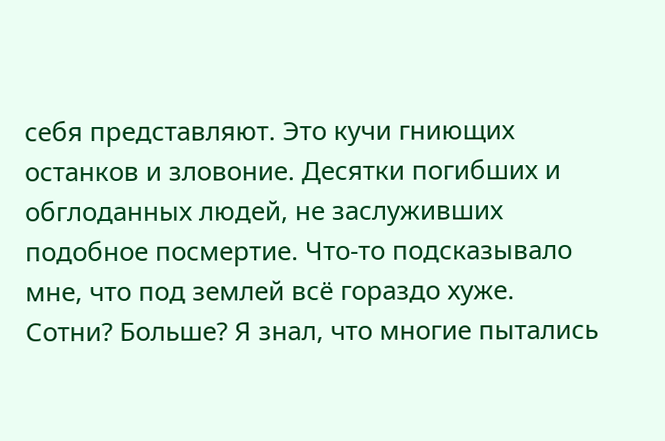себя представляют. Это кучи гниющих останков и зловоние. Десятки погибших и обглоданных людей, не заслуживших подобное посмертие. Что-то подсказывало мне, что под землей всё гораздо хуже. Сотни? Больше? Я знал, что многие пытались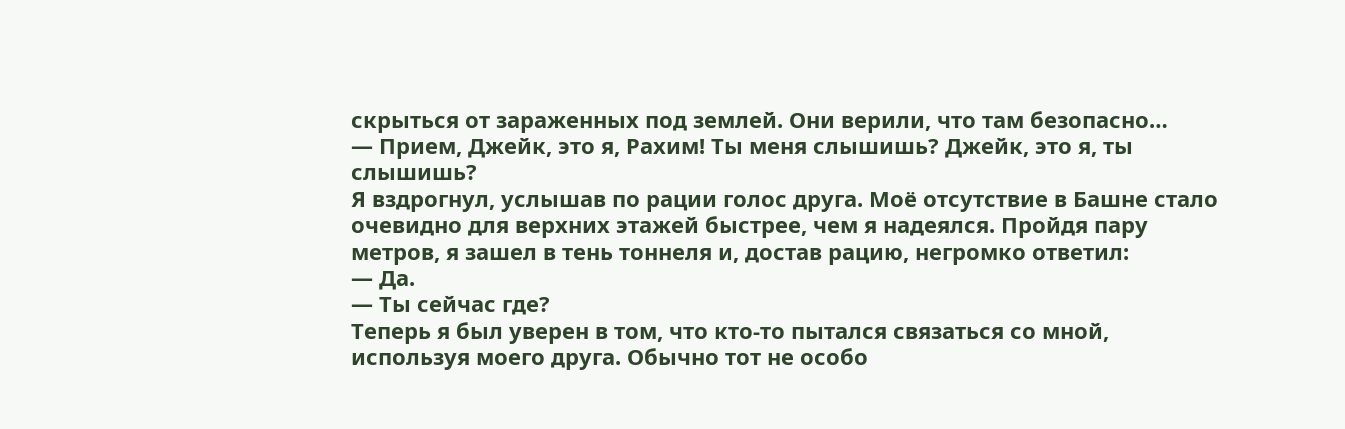скрыться от зараженных под землей. Они верили, что там безопасно…
— Прием, Джейк, это я, Рахим! Ты меня слышишь? Джейк, это я, ты слышишь?
Я вздрогнул, услышав по рации голос друга. Моё отсутствие в Башне стало очевидно для верхних этажей быстрее, чем я надеялся. Пройдя пару метров, я зашел в тень тоннеля и, достав рацию, негромко ответил:
— Да.
— Ты сейчас где?
Теперь я был уверен в том, что кто-то пытался связаться со мной, используя моего друга. Обычно тот не особо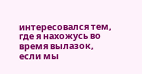интересовался тем, где я нахожусь во время вылазок, если мы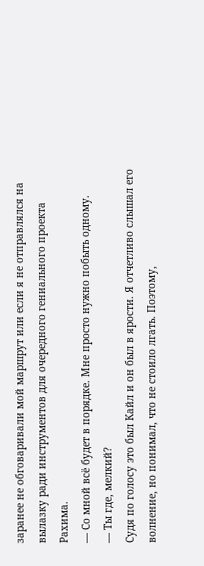заранее не обговаривали мой маршрут или если я не отправлялся на вылазку ради инструментов для очередного гениального проекта Рахима.
— Со мной всё будет в порядке. Мне просто нужно побыть одному.
— Ты где, мелкий?
Судя по голосу это был Кайл и он был в ярости. Я отчетливо слышал его волнение, но понимал, что не стоило лгать. Поэтому,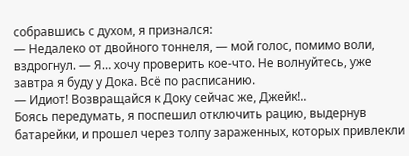собравшись с духом, я признался:
— Недалеко от двойного тоннеля, — мой голос, помимо воли, вздрогнул. — Я… хочу проверить кое-что. Не волнуйтесь, уже завтра я буду у Дока. Всё по расписанию.
— Идиот! Возвращайся к Доку сейчас же, Джейк!..
Боясь передумать, я поспешил отключить рацию, выдернув батарейки, и прошел через толпу зараженных, которых привлекли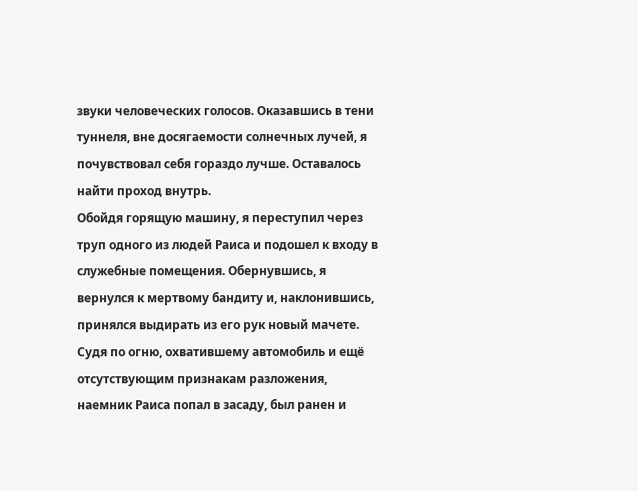звуки человеческих голосов. Оказавшись в тени туннеля, вне досягаемости солнечных лучей, я почувствовал себя гораздо лучше. Оставалось найти проход внутрь.
Обойдя горящую машину, я переступил через труп одного из людей Раиса и подошел к входу в служебные помещения. Обернувшись, я вернулся к мертвому бандиту и, наклонившись, принялся выдирать из его рук новый мачете. Судя по огню, охватившему автомобиль и ещё отсутствующим признакам разложения, наемник Раиса попал в засаду, был ранен и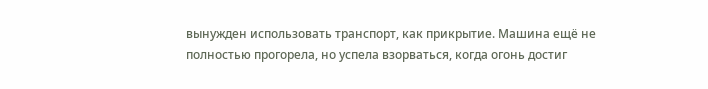вынужден использовать транспорт, как прикрытие. Машина ещё не полностью прогорела, но успела взорваться, когда огонь достиг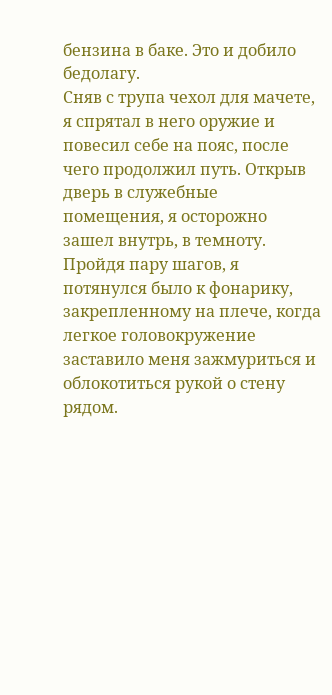бензина в баке. Это и добило бедолагу.
Сняв с трупа чехол для мачете, я спрятал в него оружие и повесил себе на пояс, после чего продолжил путь. Открыв дверь в служебные помещения, я осторожно зашел внутрь, в темноту. Пройдя пару шагов, я потянулся было к фонарику, закрепленному на плече, когда легкое головокружение заставило меня зажмуриться и облокотиться рукой о стену рядом.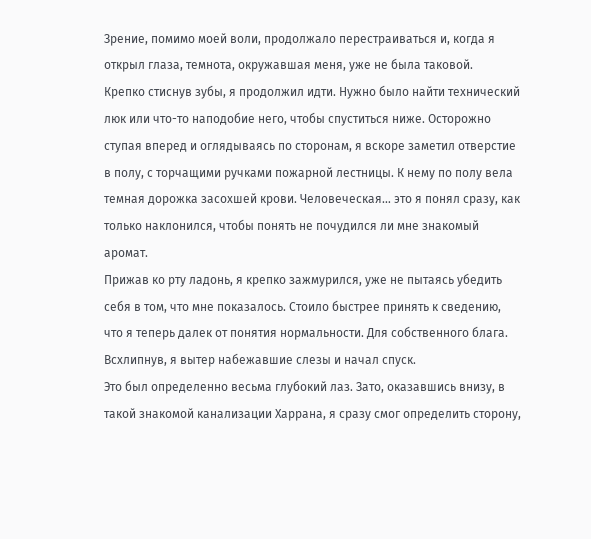Зрение, помимо моей воли, продолжало перестраиваться и, когда я открыл глаза, темнота, окружавшая меня, уже не была таковой.
Крепко стиснув зубы, я продолжил идти. Нужно было найти технический люк или что-то наподобие него, чтобы спуститься ниже. Осторожно ступая вперед и оглядываясь по сторонам, я вскоре заметил отверстие в полу, с торчащими ручками пожарной лестницы. К нему по полу вела темная дорожка засохшей крови. Человеческая… это я понял сразу, как только наклонился, чтобы понять не почудился ли мне знакомый аромат.
Прижав ко рту ладонь, я крепко зажмурился, уже не пытаясь убедить себя в том, что мне показалось. Стоило быстрее принять к сведению, что я теперь далек от понятия нормальности. Для собственного блага. Всхлипнув, я вытер набежавшие слезы и начал спуск.
Это был определенно весьма глубокий лаз. Зато, оказавшись внизу, в такой знакомой канализации Харрана, я сразу смог определить сторону,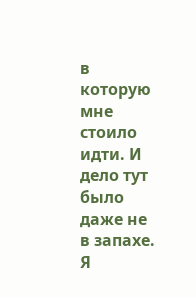в которую мне стоило идти. И дело тут было даже не в запахе. Я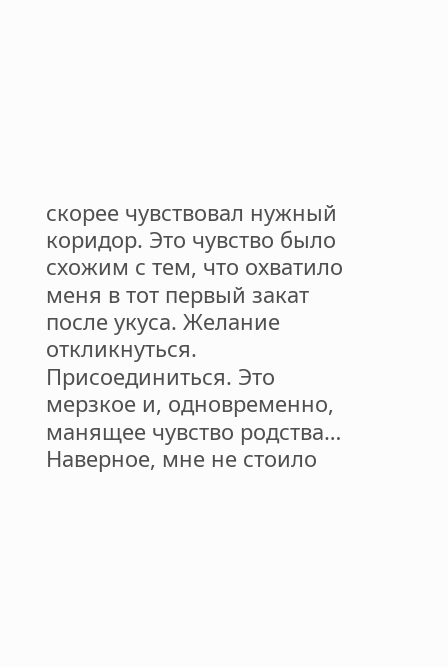скорее чувствовал нужный коридор. Это чувство было схожим с тем, что охватило меня в тот первый закат после укуса. Желание откликнуться. Присоединиться. Это мерзкое и, одновременно, манящее чувство родства… Наверное, мне не стоило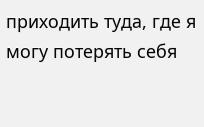приходить туда, где я могу потерять себя